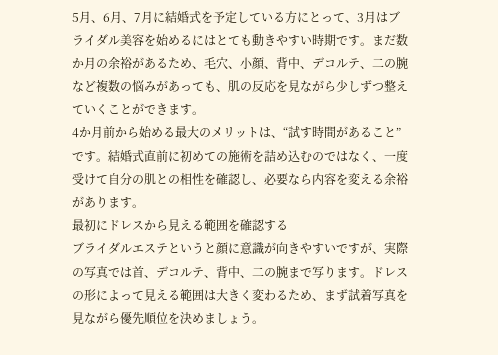5月、6月、7月に結婚式を予定している方にとって、3月はブライダル美容を始めるにはとても動きやすい時期です。まだ数か月の余裕があるため、毛穴、小顔、背中、デコルテ、二の腕など複数の悩みがあっても、肌の反応を見ながら少しずつ整えていくことができます。
4か月前から始める最大のメリットは、“試す時間があること”です。結婚式直前に初めての施術を詰め込むのではなく、一度受けて自分の肌との相性を確認し、必要なら内容を変える余裕があります。
最初にドレスから見える範囲を確認する
ブライダルエステというと顔に意識が向きやすいですが、実際の写真では首、デコルテ、背中、二の腕まで写ります。ドレスの形によって見える範囲は大きく変わるため、まず試着写真を見ながら優先順位を決めましょう。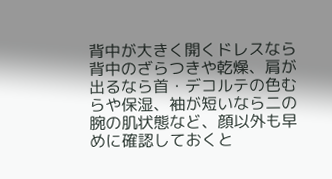背中が大きく開くドレスなら背中のざらつきや乾燥、肩が出るなら首・デコルテの色むらや保湿、袖が短いなら二の腕の肌状態など、顔以外も早めに確認しておくと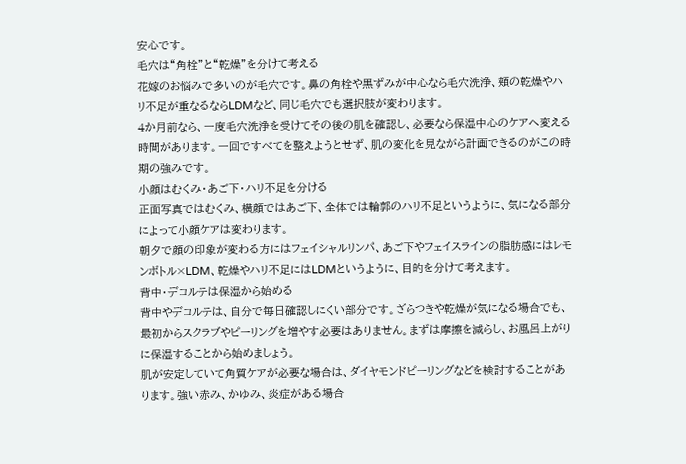安心です。
毛穴は“角栓”と“乾燥”を分けて考える
花嫁のお悩みで多いのが毛穴です。鼻の角栓や黒ずみが中心なら毛穴洗浄、頬の乾燥やハリ不足が重なるならLDMなど、同じ毛穴でも選択肢が変わります。
4か月前なら、一度毛穴洗浄を受けてその後の肌を確認し、必要なら保湿中心のケアへ変える時間があります。一回ですべてを整えようとせず、肌の変化を見ながら計画できるのがこの時期の強みです。
小顔はむくみ・あご下・ハリ不足を分ける
正面写真ではむくみ、横顔ではあご下、全体では輪郭のハリ不足というように、気になる部分によって小顔ケアは変わります。
朝夕で顔の印象が変わる方にはフェイシャルリンパ、あご下やフェイスラインの脂肪感にはレモンボトル×LDM、乾燥やハリ不足にはLDMというように、目的を分けて考えます。
背中・デコルテは保湿から始める
背中やデコルテは、自分で毎日確認しにくい部分です。ざらつきや乾燥が気になる場合でも、最初からスクラブやピーリングを増やす必要はありません。まずは摩擦を減らし、お風呂上がりに保湿することから始めましょう。
肌が安定していて角質ケアが必要な場合は、ダイヤモンドピーリングなどを検討することがあります。強い赤み、かゆみ、炎症がある場合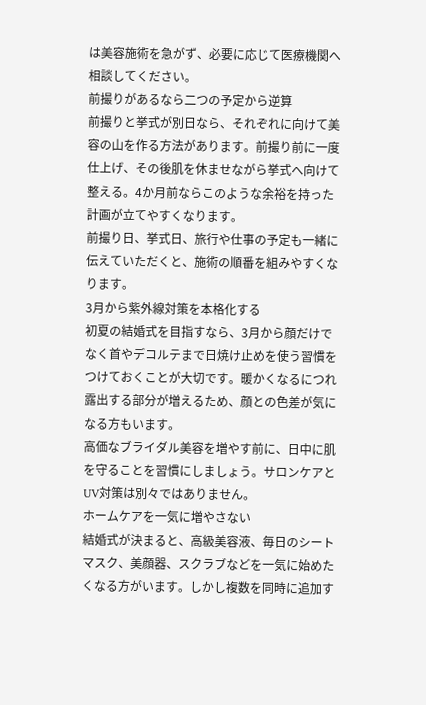は美容施術を急がず、必要に応じて医療機関へ相談してください。
前撮りがあるなら二つの予定から逆算
前撮りと挙式が別日なら、それぞれに向けて美容の山を作る方法があります。前撮り前に一度仕上げ、その後肌を休ませながら挙式へ向けて整える。4か月前ならこのような余裕を持った計画が立てやすくなります。
前撮り日、挙式日、旅行や仕事の予定も一緒に伝えていただくと、施術の順番を組みやすくなります。
3月から紫外線対策を本格化する
初夏の結婚式を目指すなら、3月から顔だけでなく首やデコルテまで日焼け止めを使う習慣をつけておくことが大切です。暖かくなるにつれ露出する部分が増えるため、顔との色差が気になる方もいます。
高価なブライダル美容を増やす前に、日中に肌を守ることを習慣にしましょう。サロンケアとUV対策は別々ではありません。
ホームケアを一気に増やさない
結婚式が決まると、高級美容液、毎日のシートマスク、美顔器、スクラブなどを一気に始めたくなる方がいます。しかし複数を同時に追加す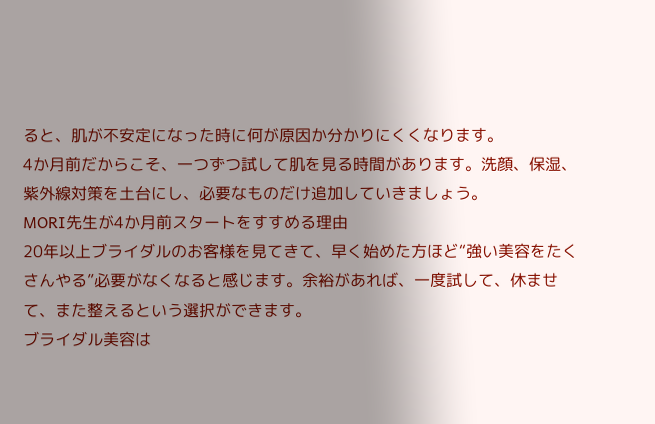ると、肌が不安定になった時に何が原因か分かりにくくなります。
4か月前だからこそ、一つずつ試して肌を見る時間があります。洗顔、保湿、紫外線対策を土台にし、必要なものだけ追加していきましょう。
MORI先生が4か月前スタートをすすめる理由
20年以上ブライダルのお客様を見てきて、早く始めた方ほど“強い美容をたくさんやる”必要がなくなると感じます。余裕があれば、一度試して、休ませて、また整えるという選択ができます。
ブライダル美容は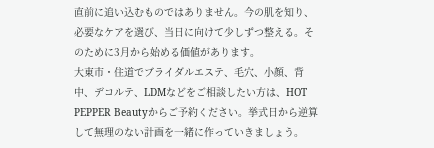直前に追い込むものではありません。今の肌を知り、必要なケアを選び、当日に向けて少しずつ整える。そのために3月から始める価値があります。
大東市・住道でブライダルエステ、毛穴、小顔、背中、デコルテ、LDMなどをご相談したい方は、HOT PEPPER Beautyからご予約ください。挙式日から逆算して無理のない計画を一緒に作っていきましょう。